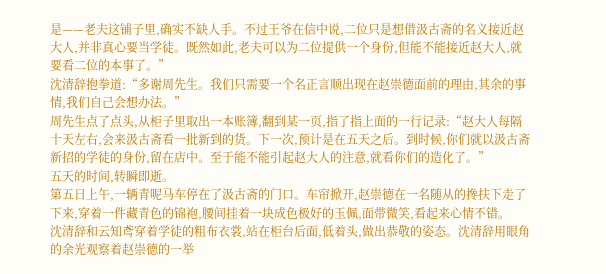是——老夫这铺子里,确实不缺人手。不过王爷在信中说,二位只是想借汲古斋的名义接近赵大人,并非真心要当学徒。既然如此,老夫可以为二位提供一个身份,但能不能接近赵大人,就要看二位的本事了。”
沈清辞抱拳道:“多谢周先生。我们只需要一个名正言顺出现在赵崇德面前的理由,其余的事情,我们自己会想办法。”
周先生点了点头,从柜子里取出一本账簿,翻到某一页,指了指上面的一行记录:“赵大人每隔十天左右,会来汲古斋看一批新到的货。下一次,预计是在五天之后。到时候,你们就以汲古斋新招的学徒的身份,留在店中。至于能不能引起赵大人的注意,就看你们的造化了。”
五天的时间,转瞬即逝。
第五日上午,一辆青呢马车停在了汲古斋的门口。车帘掀开,赵崇德在一名随从的搀扶下走了下来,穿着一件藏青色的锦袍,腰间挂着一块成色极好的玉佩,面带微笑,看起来心情不错。
沈清辞和云知鸢穿着学徒的粗布衣裳,站在柜台后面,低着头,做出恭敬的姿态。沈清辞用眼角的余光观察着赵崇德的一举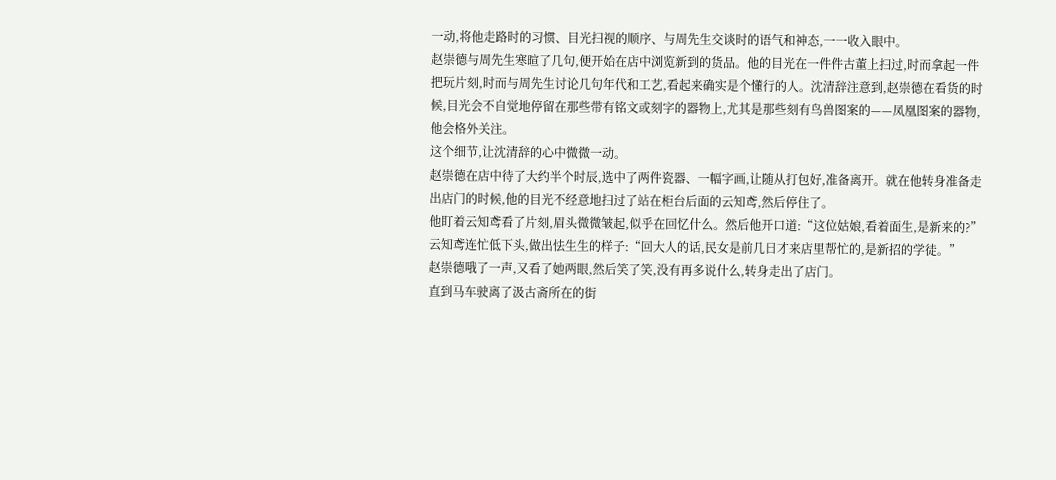一动,将他走路时的习惯、目光扫视的顺序、与周先生交谈时的语气和神态,一一收入眼中。
赵崇德与周先生寒暄了几句,便开始在店中浏览新到的货品。他的目光在一件件古董上扫过,时而拿起一件把玩片刻,时而与周先生讨论几句年代和工艺,看起来确实是个懂行的人。沈清辞注意到,赵崇德在看货的时候,目光会不自觉地停留在那些带有铭文或刻字的器物上,尤其是那些刻有鸟兽图案的——凤凰图案的器物,他会格外关注。
这个细节,让沈清辞的心中微微一动。
赵崇德在店中待了大约半个时辰,选中了两件瓷器、一幅字画,让随从打包好,准备离开。就在他转身准备走出店门的时候,他的目光不经意地扫过了站在柜台后面的云知鸢,然后停住了。
他盯着云知鸢看了片刻,眉头微微皱起,似乎在回忆什么。然后他开口道:“这位姑娘,看着面生,是新来的?”
云知鸢连忙低下头,做出怯生生的样子:“回大人的话,民女是前几日才来店里帮忙的,是新招的学徒。”
赵崇德哦了一声,又看了她两眼,然后笑了笑,没有再多说什么,转身走出了店门。
直到马车驶离了汲古斋所在的街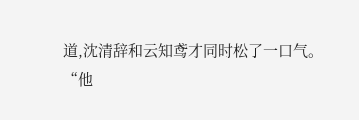道,沈清辞和云知鸢才同时松了一口气。
“他